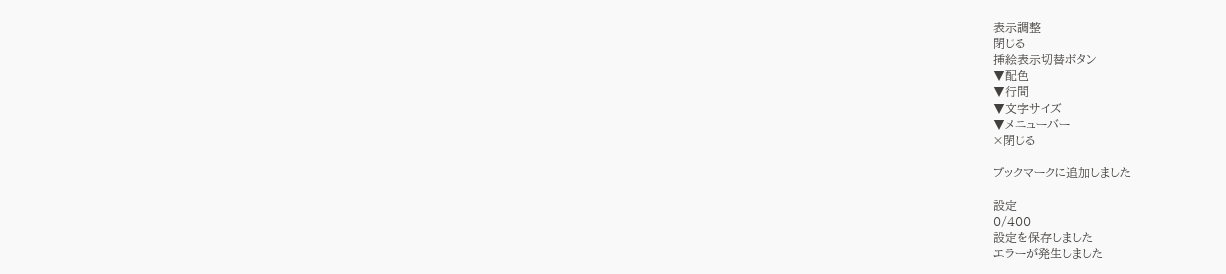表示調整
閉じる
挿絵表示切替ボタン
▼配色
▼行間
▼文字サイズ
▼メニューバー
×閉じる

ブックマークに追加しました

設定
0/400
設定を保存しました
エラーが発生しました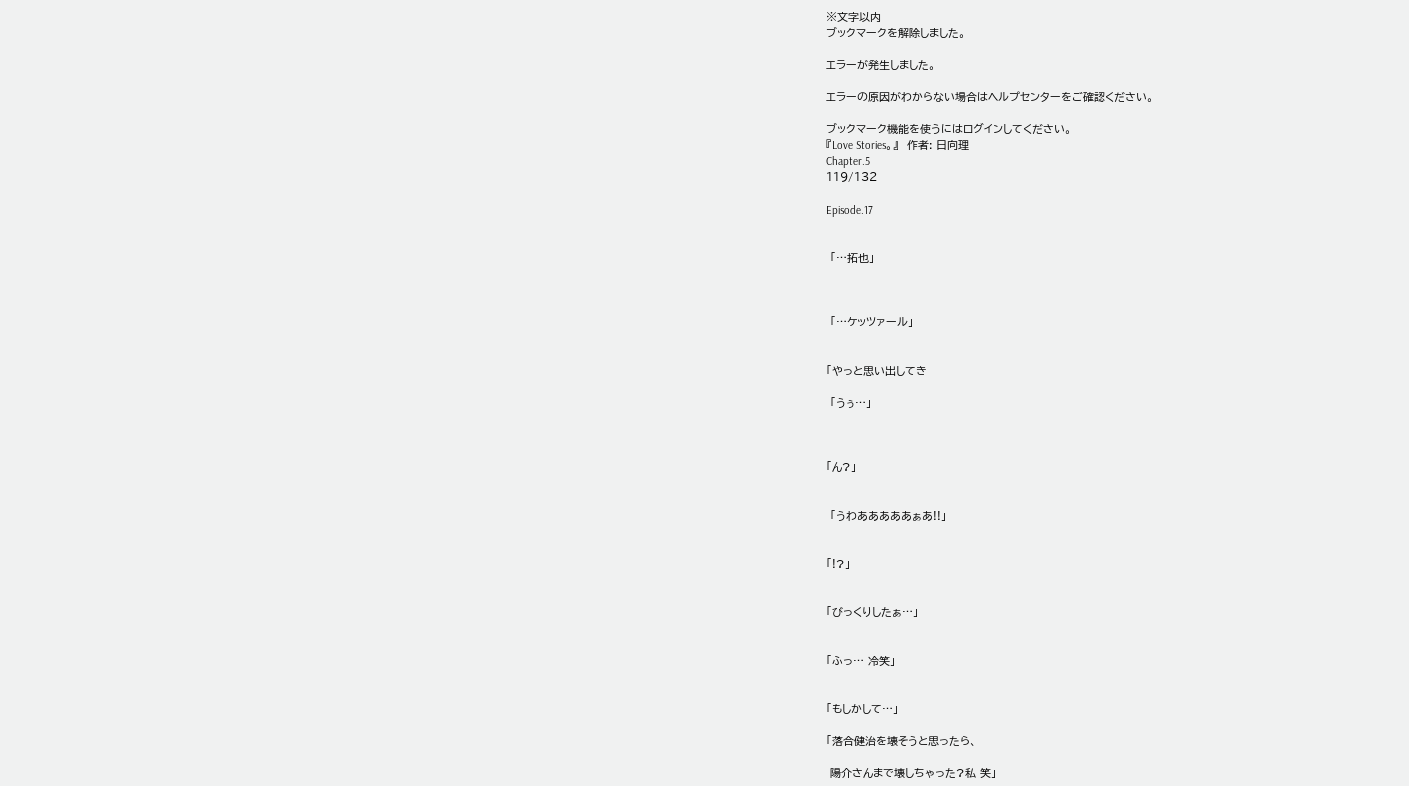※文字以内
ブックマークを解除しました。

エラーが発生しました。

エラーの原因がわからない場合はヘルプセンターをご確認ください。

ブックマーク機能を使うにはログインしてください。
『Love Stories。』  作者: 日向理
Chapter.5
119/132

Episode.17


 「…拓也」



 「…ケッツァール」


「やっと思い出してき

 「うぅ…」



「ん?」


 「うわあああああぁあ!!」


「!?」


「びっくりしたぁ…」


「ふっ… 冷笑」


「もしかして…」

「落合健治を壊そうと思ったら、

 陽介さんまで壊しちゃった?私 笑」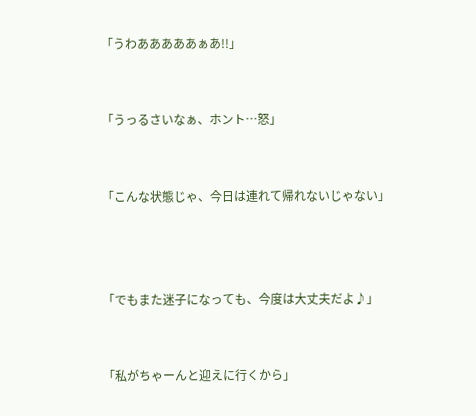「うわあああああぁあ!!」


「うっるさいなぁ、ホント…怒」


「こんな状態じゃ、今日は連れて帰れないじゃない」



「でもまた迷子になっても、今度は大丈夫だよ♪」


「私がちゃーんと迎えに行くから」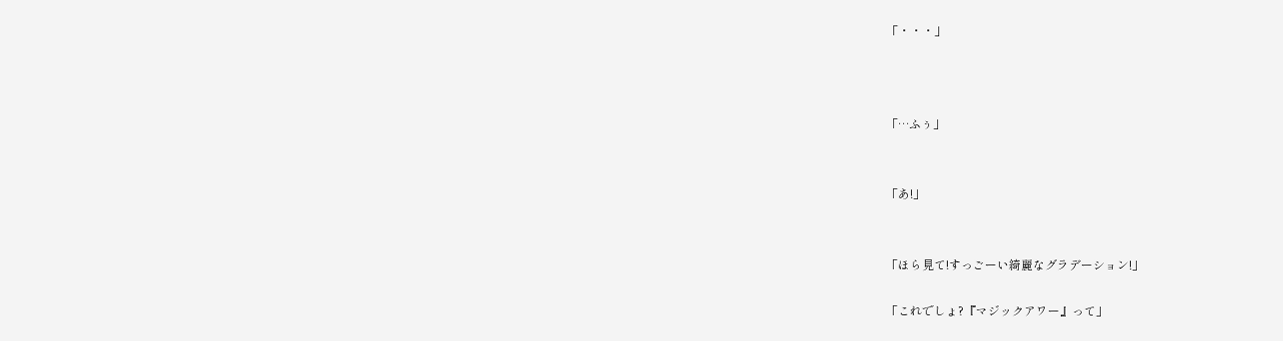「・・・」



「…ふぅ」


「あ!」


「ほら見て!すっごーい綺麗なグラデーション!」

「これでしょ?『マジックアワー』って」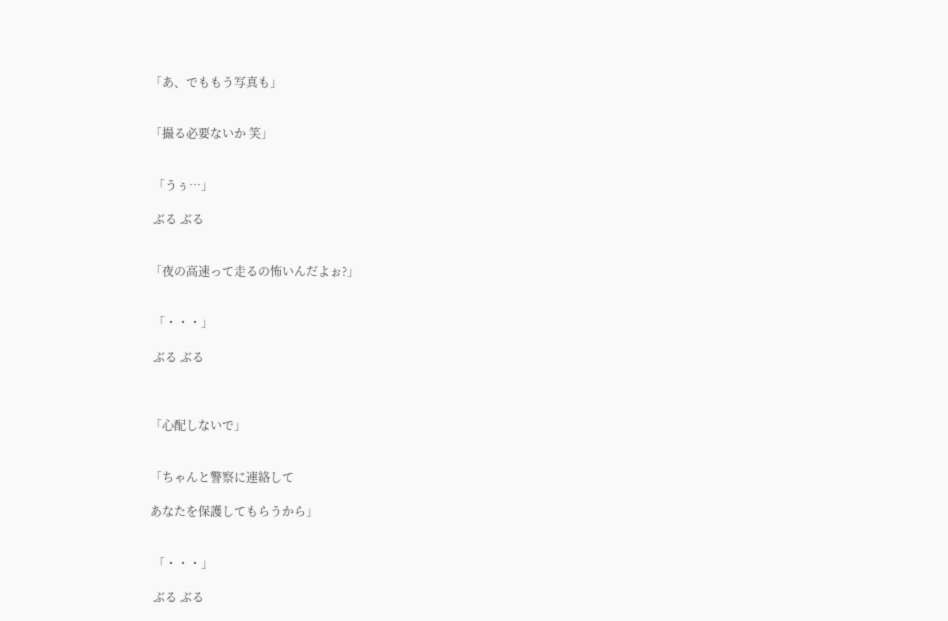「あ、でももう写真も」


「撮る必要ないか 笑」


 「うぅ…」

 ぶる ぶる


「夜の高速って走るの怖いんだよぉ?」


 「・・・」

 ぶる ぶる



「心配しないで」


「ちゃんと警察に連絡して

あなたを保護してもらうから」


 「・・・」

 ぶる ぶる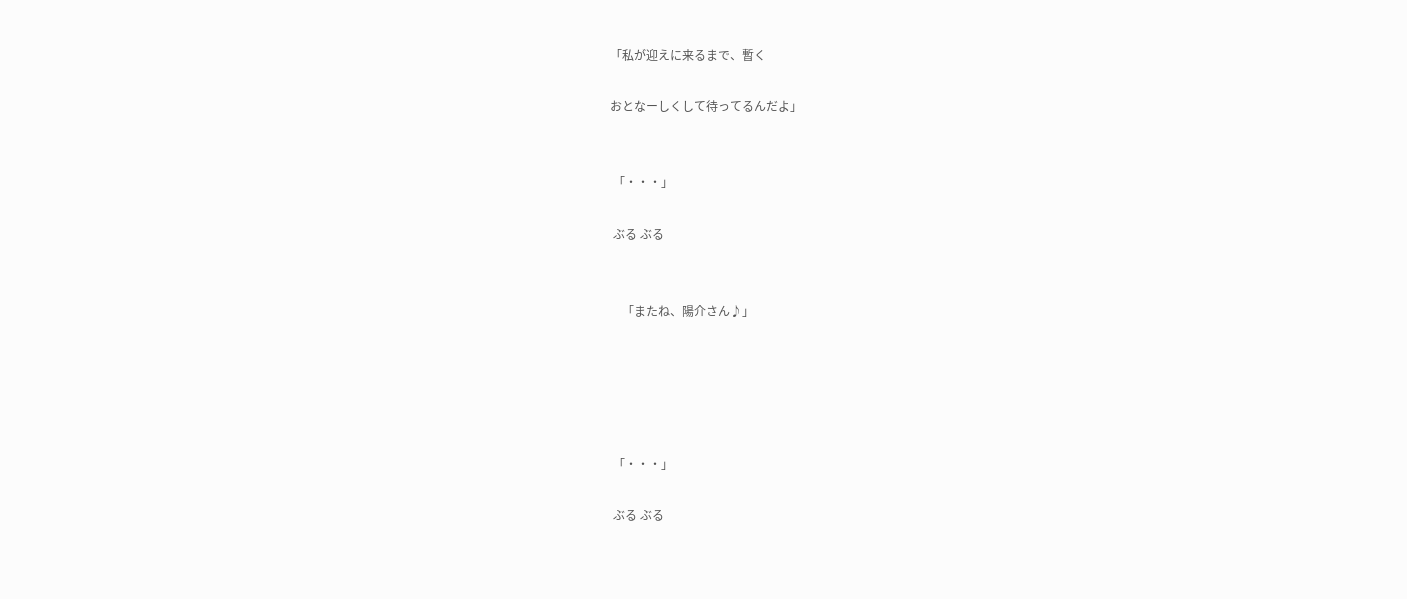「私が迎えに来るまで、暫く

おとなーしくして待ってるんだよ」


 「・・・」

 ぶる ぶる


    「またね、陽介さん♪」





 「・・・」

 ぶる ぶる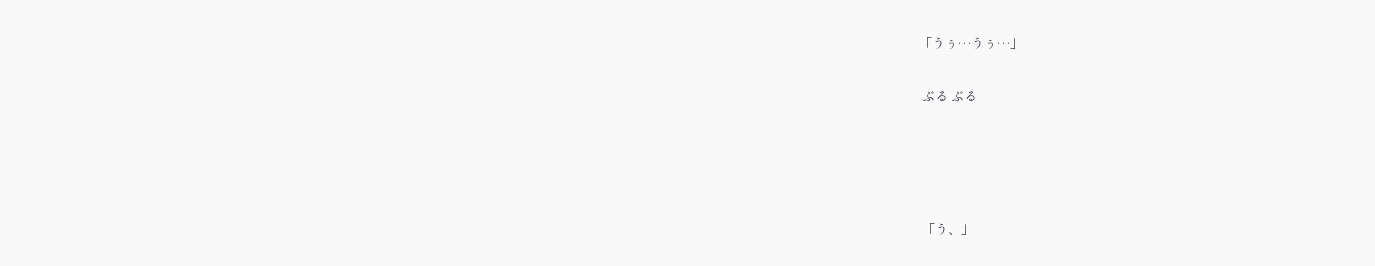「うぅ…うぅ…」

 ぶる ぶる




 「う、」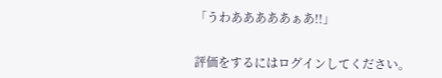「うわあああああぁあ!!」


評価をするにはログインしてください。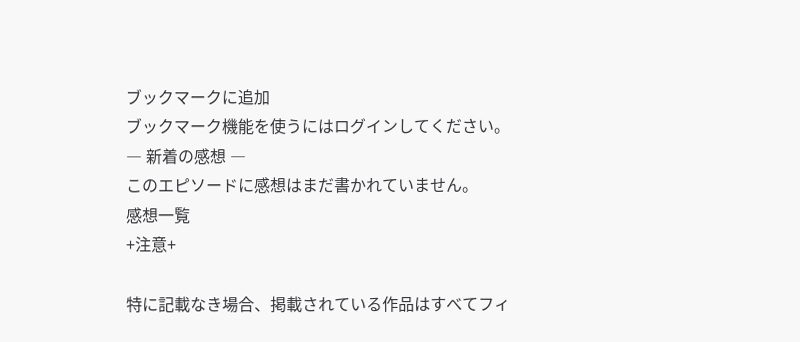ブックマークに追加
ブックマーク機能を使うにはログインしてください。
― 新着の感想 ―
このエピソードに感想はまだ書かれていません。
感想一覧
+注意+

特に記載なき場合、掲載されている作品はすべてフィ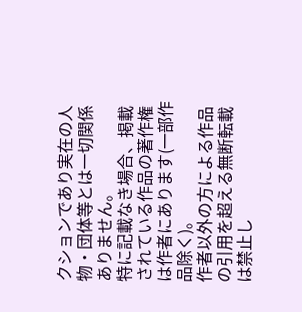クションであり実在の人物・団体等とは一切関係ありません。
特に記載なき場合、掲載されている作品の著作権は作者にあります(一部作品除く)。
作者以外の方による作品の引用を超える無断転載は禁止し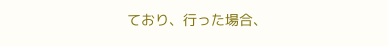ており、行った場合、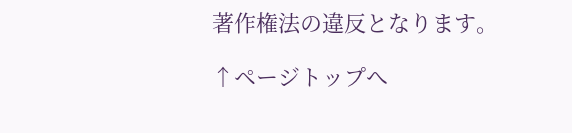著作権法の違反となります。

↑ページトップへ